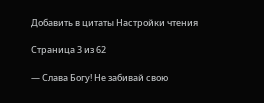Добавить в цитаты Настройки чтения

Страница 3 из 62

— Слава Богу! Не забивай свою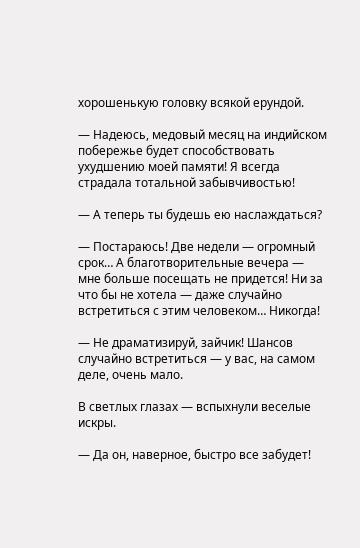хорошенькую головку всякой ерундой.

— Надеюсь, медовый месяц на индийском побережье будет способствовать ухудшению моей памяти! Я всегда страдала тотальной забывчивостью!

— А теперь ты будешь ею наслаждаться?

— Постараюсь! Две недели — огромный срок… А благотворительные вечера — мне больше посещать не придется! Ни за что бы не хотела — даже случайно встретиться с этим человеком… Никогда!

— Не драматизируй, зайчик! Шансов случайно встретиться — у вас, на самом деле, очень мало.

В светлых глазах — вспыхнули веселые искры.

— Да он, наверное, быстро все забудет!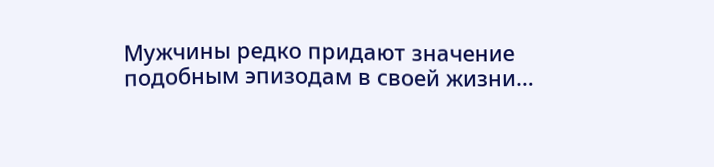Мужчины редко придают значение подобным эпизодам в своей жизни…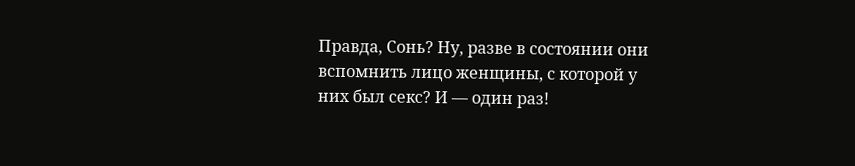Правда, Сонь? Ну, разве в состоянии они вспомнить лицо женщины, с которой у них был секс? И — один раз!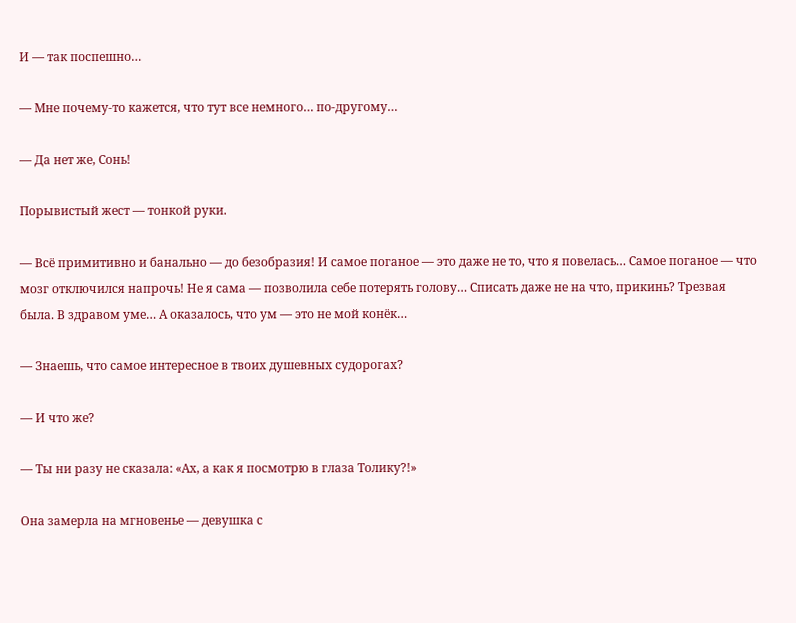И — так поспешно…

— Мне почему-то кажется, что тут все немного… по-другому…

— Да нет же, Сонь!

Порывистый жест — тонкой руки.

— Всё примитивно и банально — до безобразия! И самое поганое — это даже не то, что я повелась… Самое поганое — что мозг отключился напрочь! Не я сама — позволила себе потерять голову… Списать даже не на что, прикинь? Трезвая была. В здравом уме… А оказалось, что ум — это не мой конёк…

— Знаешь, что самое интересное в твоих душевных судорогах?

— И что же?

— Ты ни разу не сказала: «Ах, а как я посмотрю в глаза Толику?!»

Она замерла на мгновенье — девушка с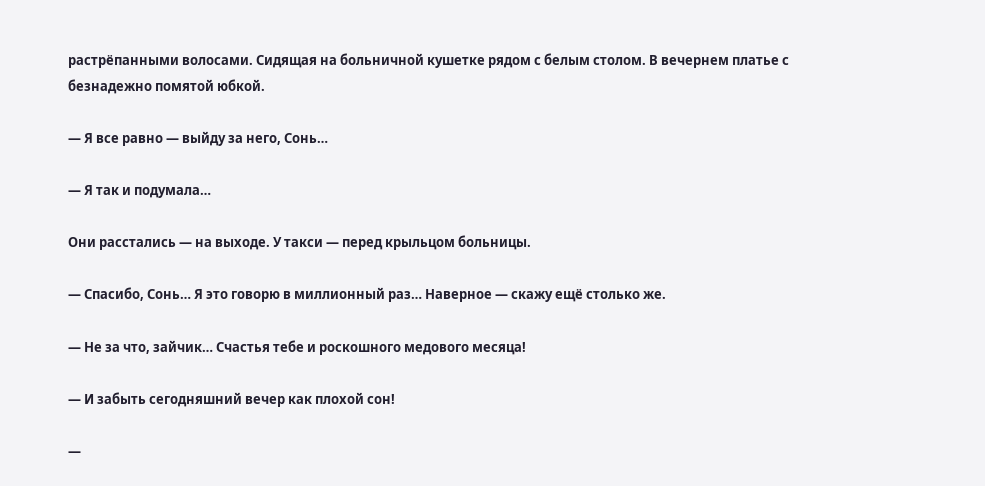растрёпанными волосами. Сидящая на больничной кушетке рядом с белым столом. В вечернем платье с безнадежно помятой юбкой.

— Я все равно — выйду за него, Сонь…

— Я так и подумала…

Они расстались — на выходе. У такси — перед крыльцом больницы.

— Спасибо, Сонь… Я это говорю в миллионный раз… Наверное — скажу ещё столько же.

— Не за что, зайчик… Счастья тебе и роскошного медового месяца!

— И забыть сегодняшний вечер как плохой сон!

—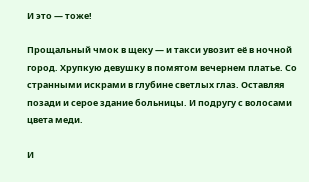И это — тоже!

Прощальный чмок в щеку — и такси увозит её в ночной город. Хрупкую девушку в помятом вечернем платье. Со странными искрами в глубине светлых глаз. Оставляя позади и серое здание больницы. И подругу с волосами цвета меди.

И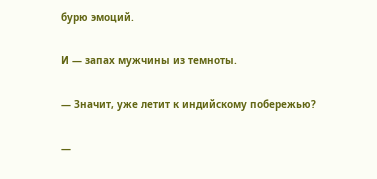бурю эмоций.

И — запах мужчины из темноты.

— Значит, уже летит к индийскому побережью?

—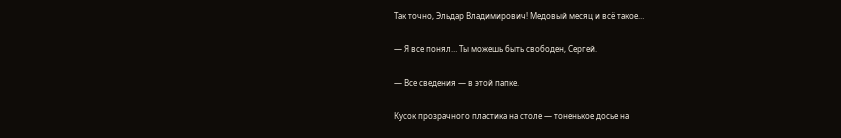Так точно, Эльдар Владимирович! Медовый месяц и всё такое…

— Я все понял… Ты можешь быть свободен, Сергей.

— Все сведения — в этой папке.

Кусок прозрачного пластика на столе — тоненькое досье на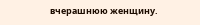вчерашнюю женщину.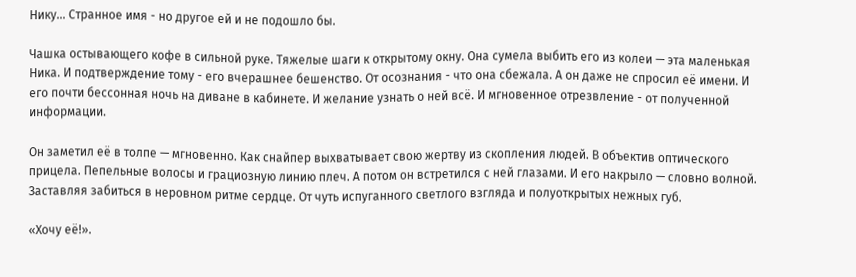Нику… Странное имя - но другое ей и не подошло бы.

Чашка остывающего кофе в сильной руке. Тяжелые шаги к открытому окну. Она сумела выбить его из колеи — эта маленькая Ника. И подтверждение тому - его вчерашнее бешенство. От осознания - что она сбежала. А он даже не спросил её имени. И его почти бессонная ночь на диване в кабинете. И желание узнать о ней всё. И мгновенное отрезвление - от полученной информации.

Он заметил её в толпе — мгновенно. Как снайпер выхватывает свою жертву из скопления людей. В объектив оптического прицела. Пепельные волосы и грациозную линию плеч. А потом он встретился с ней глазами. И его накрыло — словно волной. Заставляя забиться в неровном ритме сердце. От чуть испуганного светлого взгляда и полуоткрытых нежных губ.

«Хочу её!».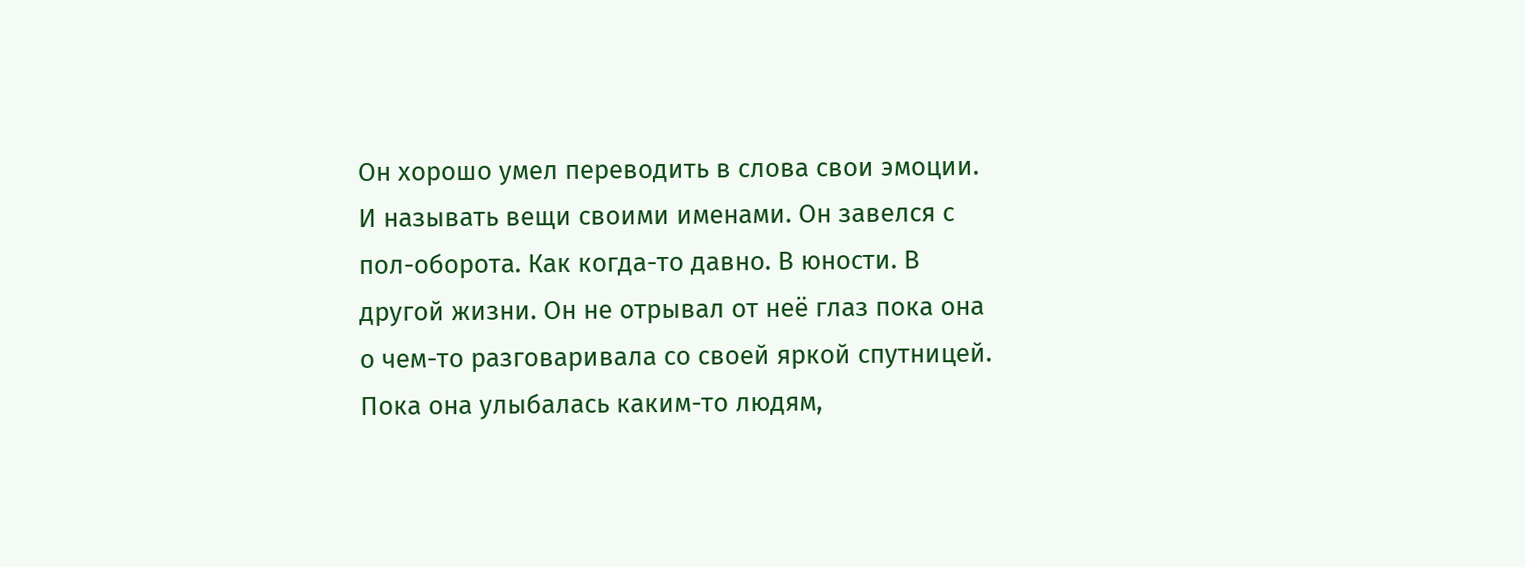Он хорошо умел переводить в слова свои эмоции. И называть вещи своими именами. Он завелся с пол-оборота. Как когда-то давно. В юности. В другой жизни. Он не отрывал от неё глаз пока она о чем-то разговаривала со своей яркой спутницей. Пока она улыбалась каким-то людям,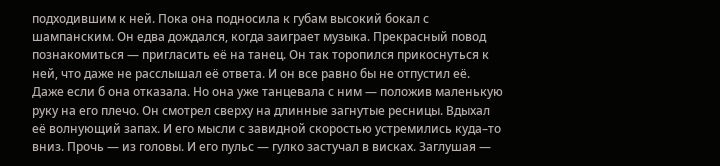подходившим к ней. Пока она подносила к губам высокий бокал с шампанским. Он едва дождался, когда заиграет музыка. Прекрасный повод познакомиться — пригласить её на танец. Он так торопился прикоснуться к ней, что даже не расслышал её ответа. И он все равно бы не отпустил её. Даже если б она отказала. Но она уже танцевала с ним — положив маленькую руку на его плечо. Он смотрел сверху на длинные загнутые ресницы. Вдыхал её волнующий запах. И его мысли с завидной скоростью устремились куда–то вниз. Прочь — из головы. И его пульс — гулко застучал в висках. Заглушая —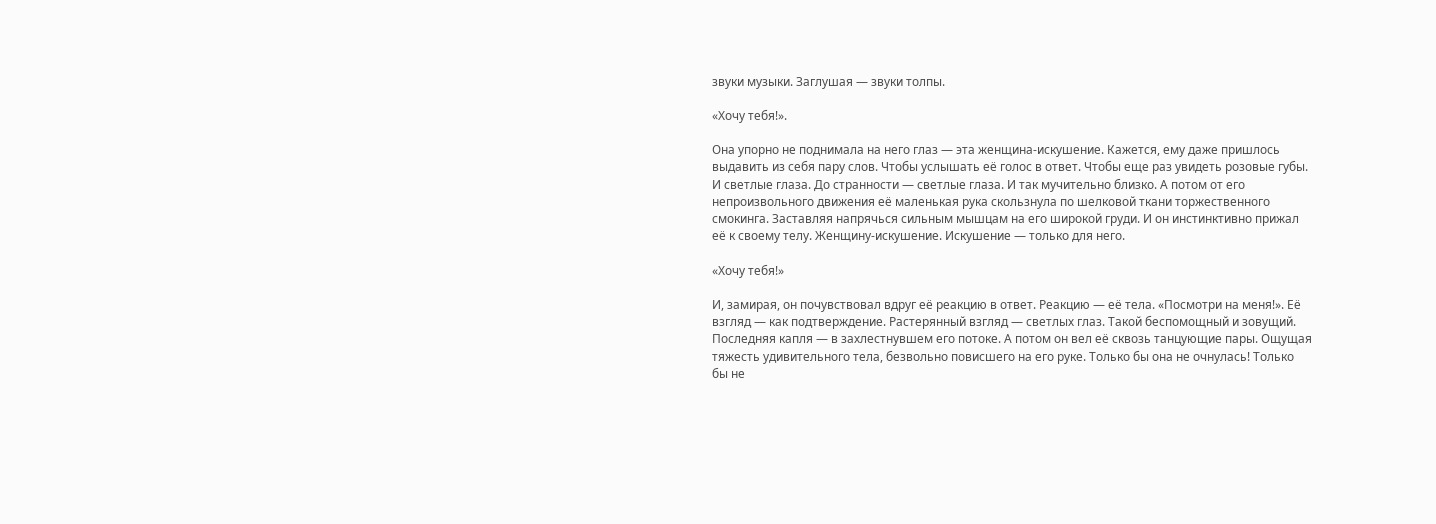звуки музыки. Заглушая — звуки толпы.

«Хочу тебя!».

Она упорно не поднимала на него глаз — эта женщина-искушение. Кажется, ему даже пришлось выдавить из себя пару слов. Чтобы услышать её голос в ответ. Чтобы еще раз увидеть розовые губы. И светлые глаза. До странности — светлые глаза. И так мучительно близко. А потом от его непроизвольного движения её маленькая рука скользнула по шелковой ткани торжественного смокинга. Заставляя напрячься сильным мышцам на его широкой груди. И он инстинктивно прижал её к своему телу. Женщину-искушение. Искушение — только для него.

«Хочу тебя!»

И, замирая, он почувствовал вдруг её реакцию в ответ. Реакцию — её тела. «Посмотри на меня!». Её взгляд — как подтверждение. Растерянный взгляд — светлых глаз. Такой беспомощный и зовущий. Последняя капля — в захлестнувшем его потоке. А потом он вел её сквозь танцующие пары. Ощущая тяжесть удивительного тела, безвольно повисшего на его руке. Только бы она не очнулась! Только бы не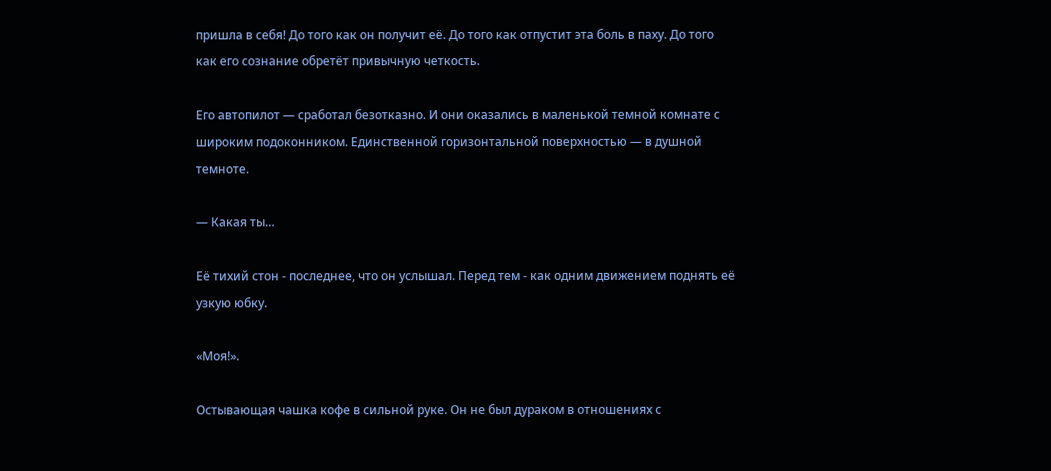пришла в себя! До того как он получит её. До того как отпустит эта боль в паху. До того как его сознание обретёт привычную четкость.

Его автопилот — сработал безотказно. И они оказались в маленькой темной комнате с широким подоконником. Единственной горизонтальной поверхностью — в душной темноте.

— Какая ты…

Её тихий стон - последнее, что он услышал. Перед тем - как одним движением поднять её узкую юбку.

«Моя!».

Остывающая чашка кофе в сильной руке. Он не был дураком в отношениях с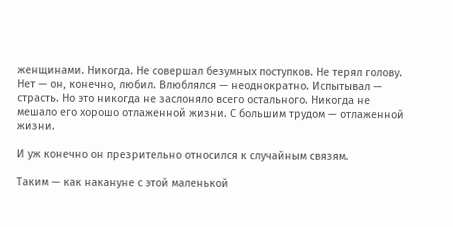женщинами. Никогда. Не совершал безумных поступков. Не терял голову. Нет — он, конечно, любил. Влюблялся — неоднократно. Испытывал — страсть. Но это никогда не заслоняло всего остального. Никогда не мешало его хорошо отлаженной жизни. С большим трудом — отлаженной жизни.

И уж конечно он презрительно относился к случайным связям.

Таким — как накануне с этой маленькой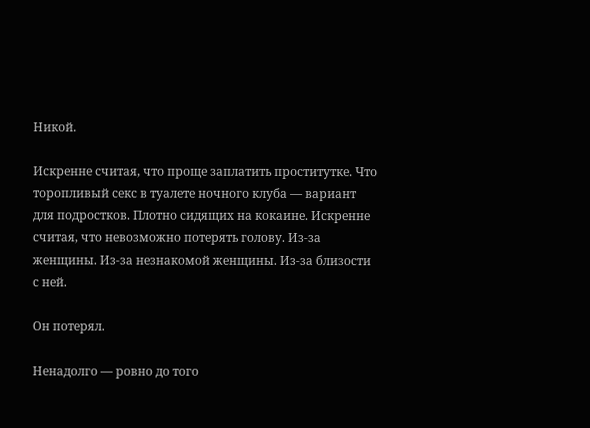Никой.

Искренне считая, что проще заплатить проститутке. Что торопливый секс в туалете ночного клуба — вариант для подростков. Плотно сидящих на кокаине. Искренне считая, что невозможно потерять голову. Из-за женщины. Из-за незнакомой женщины. Из-за близости с ней.

Он потерял.

Ненадолго — ровно до того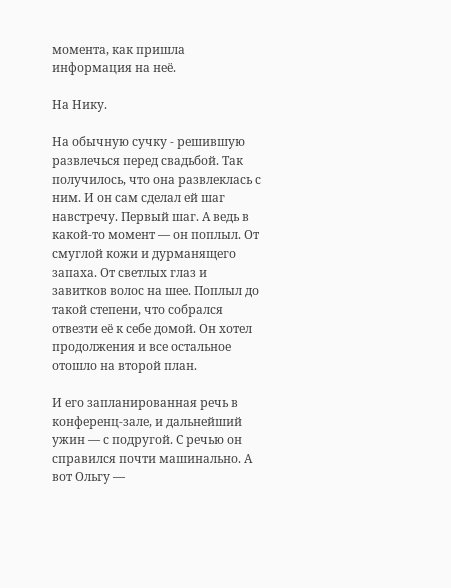момента, как пришла информация на неё.

На Нику.

На обычную сучку - решившую развлечься перед свадьбой. Так получилось, что она развлеклась с ним. И он сам сделал ей шаг навстречу. Первый шаг. А ведь в какой-то момент — он поплыл. От смуглой кожи и дурманящего запаха. От светлых глаз и завитков волос на шее. Поплыл до такой степени, что собрался отвезти её к себе домой. Он хотел продолжения и все остальное отошло на второй план.

И его запланированная речь в конференц-зале, и дальнейший ужин — с подругой. С речью он справился почти машинально. А вот Ольгу —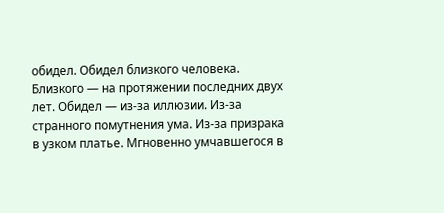обидел. Обидел близкого человека. Близкого — на протяжении последних двух лет. Обидел — из-за иллюзии. Из-за странного помутнения ума. Из-за призрака в узком платье. Мгновенно умчавшегося в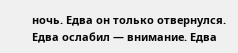ночь. Едва он только отвернулся. Едва ослабил — внимание. Едва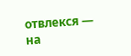отвлекся — на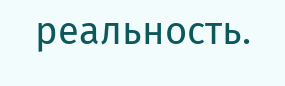реальность.